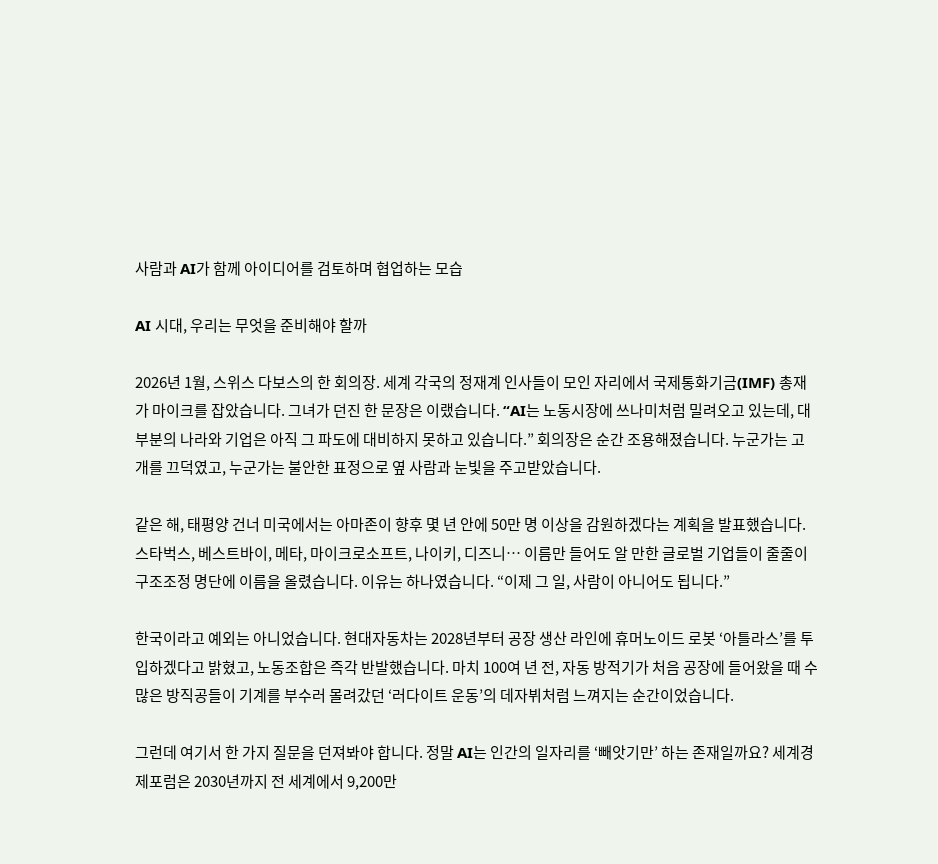사람과 AI가 함께 아이디어를 검토하며 협업하는 모습

AI 시대, 우리는 무엇을 준비해야 할까

2026년 1월, 스위스 다보스의 한 회의장. 세계 각국의 정재계 인사들이 모인 자리에서 국제통화기금(IMF) 총재가 마이크를 잡았습니다. 그녀가 던진 한 문장은 이랬습니다. “AI는 노동시장에 쓰나미처럼 밀려오고 있는데, 대부분의 나라와 기업은 아직 그 파도에 대비하지 못하고 있습니다.” 회의장은 순간 조용해졌습니다. 누군가는 고개를 끄덕였고, 누군가는 불안한 표정으로 옆 사람과 눈빛을 주고받았습니다.

같은 해, 태평양 건너 미국에서는 아마존이 향후 몇 년 안에 50만 명 이상을 감원하겠다는 계획을 발표했습니다. 스타벅스, 베스트바이, 메타, 마이크로소프트, 나이키, 디즈니… 이름만 들어도 알 만한 글로벌 기업들이 줄줄이 구조조정 명단에 이름을 올렸습니다. 이유는 하나였습니다. “이제 그 일, 사람이 아니어도 됩니다.”

한국이라고 예외는 아니었습니다. 현대자동차는 2028년부터 공장 생산 라인에 휴머노이드 로봇 ‘아틀라스’를 투입하겠다고 밝혔고, 노동조합은 즉각 반발했습니다. 마치 100여 년 전, 자동 방적기가 처음 공장에 들어왔을 때 수많은 방직공들이 기계를 부수러 몰려갔던 ‘러다이트 운동’의 데자뷔처럼 느껴지는 순간이었습니다.

그런데 여기서 한 가지 질문을 던져봐야 합니다. 정말 AI는 인간의 일자리를 ‘빼앗기만’ 하는 존재일까요? 세계경제포럼은 2030년까지 전 세계에서 9,200만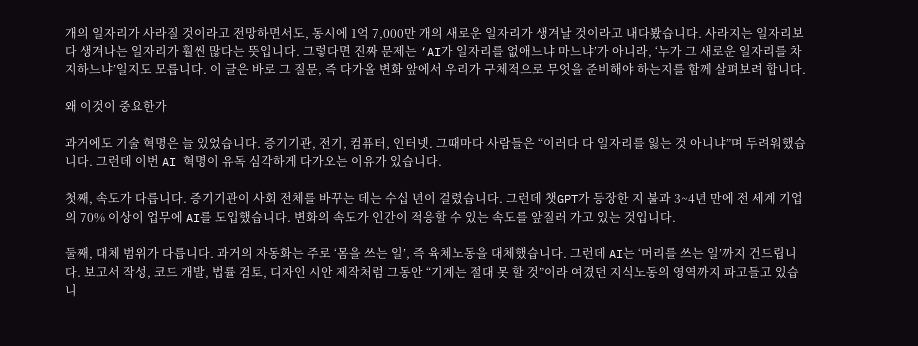개의 일자리가 사라질 것이라고 전망하면서도, 동시에 1억 7,000만 개의 새로운 일자리가 생겨날 것이라고 내다봤습니다. 사라지는 일자리보다 생겨나는 일자리가 훨씬 많다는 뜻입니다. 그렇다면 진짜 문제는 ‘AI가 일자리를 없애느냐 마느냐’가 아니라, ‘누가 그 새로운 일자리를 차지하느냐’일지도 모릅니다. 이 글은 바로 그 질문, 즉 다가올 변화 앞에서 우리가 구체적으로 무엇을 준비해야 하는지를 함께 살펴보려 합니다.

왜 이것이 중요한가

과거에도 기술 혁명은 늘 있었습니다. 증기기관, 전기, 컴퓨터, 인터넷. 그때마다 사람들은 “이러다 다 일자리를 잃는 것 아니냐”며 두려워했습니다. 그런데 이번 AI 혁명이 유독 심각하게 다가오는 이유가 있습니다.

첫째, 속도가 다릅니다. 증기기관이 사회 전체를 바꾸는 데는 수십 년이 걸렸습니다. 그런데 챗GPT가 등장한 지 불과 3~4년 만에 전 세계 기업의 70% 이상이 업무에 AI를 도입했습니다. 변화의 속도가 인간이 적응할 수 있는 속도를 앞질러 가고 있는 것입니다.

둘째, 대체 범위가 다릅니다. 과거의 자동화는 주로 ‘몸을 쓰는 일’, 즉 육체노동을 대체했습니다. 그런데 AI는 ‘머리를 쓰는 일’까지 건드립니다. 보고서 작성, 코드 개발, 법률 검토, 디자인 시안 제작처럼 그동안 “기계는 절대 못 할 것”이라 여겼던 지식노동의 영역까지 파고들고 있습니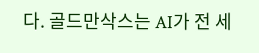다. 골드만삭스는 AI가 전 세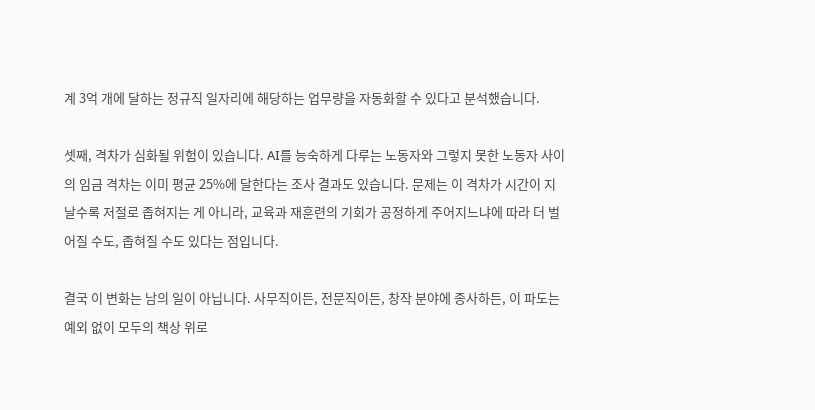계 3억 개에 달하는 정규직 일자리에 해당하는 업무량을 자동화할 수 있다고 분석했습니다.

셋째, 격차가 심화될 위험이 있습니다. AI를 능숙하게 다루는 노동자와 그렇지 못한 노동자 사이의 임금 격차는 이미 평균 25%에 달한다는 조사 결과도 있습니다. 문제는 이 격차가 시간이 지날수록 저절로 좁혀지는 게 아니라, 교육과 재훈련의 기회가 공정하게 주어지느냐에 따라 더 벌어질 수도, 좁혀질 수도 있다는 점입니다.

결국 이 변화는 남의 일이 아닙니다. 사무직이든, 전문직이든, 창작 분야에 종사하든, 이 파도는 예외 없이 모두의 책상 위로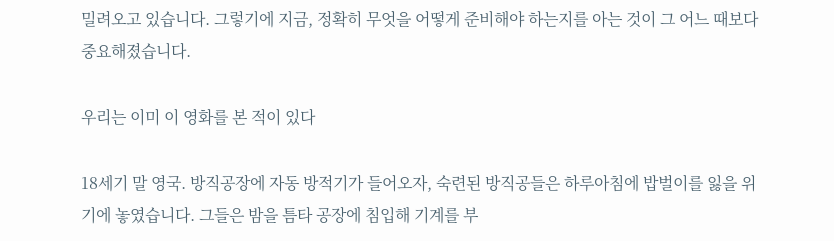밀려오고 있습니다. 그렇기에 지금, 정확히 무엇을 어떻게 준비해야 하는지를 아는 것이 그 어느 때보다 중요해졌습니다.

우리는 이미 이 영화를 본 적이 있다

18세기 말 영국. 방직공장에 자동 방적기가 들어오자, 숙련된 방직공들은 하루아침에 밥벌이를 잃을 위기에 놓였습니다. 그들은 밤을 틈타 공장에 침입해 기계를 부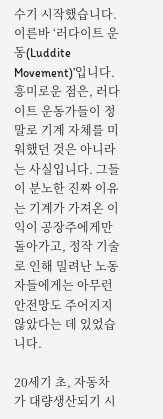수기 시작했습니다. 이른바 ‘러다이트 운동(Luddite Movement)’입니다. 흥미로운 점은, 러다이트 운동가들이 정말로 기계 자체를 미워했던 것은 아니라는 사실입니다. 그들이 분노한 진짜 이유는 기계가 가져온 이익이 공장주에게만 돌아가고, 정작 기술로 인해 밀려난 노동자들에게는 아무런 안전망도 주어지지 않았다는 데 있었습니다.

20세기 초, 자동차가 대량생산되기 시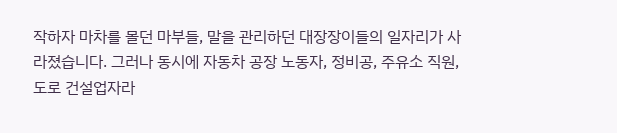작하자 마차를 몰던 마부들, 말을 관리하던 대장장이들의 일자리가 사라졌습니다. 그러나 동시에 자동차 공장 노동자, 정비공, 주유소 직원, 도로 건설업자라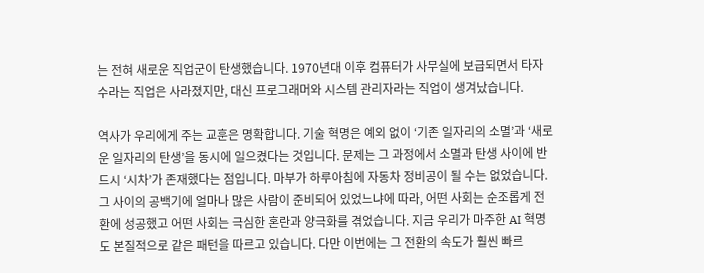는 전혀 새로운 직업군이 탄생했습니다. 1970년대 이후 컴퓨터가 사무실에 보급되면서 타자수라는 직업은 사라졌지만, 대신 프로그래머와 시스템 관리자라는 직업이 생겨났습니다.

역사가 우리에게 주는 교훈은 명확합니다. 기술 혁명은 예외 없이 ‘기존 일자리의 소멸’과 ‘새로운 일자리의 탄생’을 동시에 일으켰다는 것입니다. 문제는 그 과정에서 소멸과 탄생 사이에 반드시 ‘시차’가 존재했다는 점입니다. 마부가 하루아침에 자동차 정비공이 될 수는 없었습니다. 그 사이의 공백기에 얼마나 많은 사람이 준비되어 있었느냐에 따라, 어떤 사회는 순조롭게 전환에 성공했고 어떤 사회는 극심한 혼란과 양극화를 겪었습니다. 지금 우리가 마주한 AI 혁명도 본질적으로 같은 패턴을 따르고 있습니다. 다만 이번에는 그 전환의 속도가 훨씬 빠르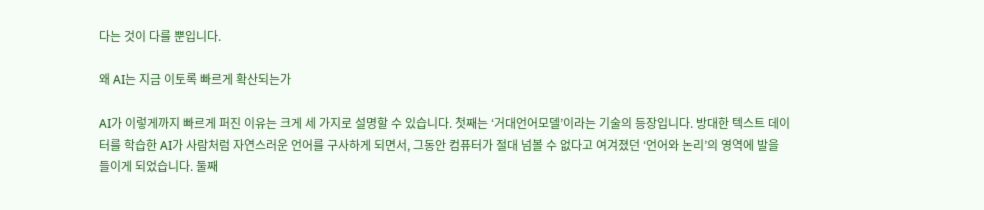다는 것이 다를 뿐입니다.

왜 AI는 지금 이토록 빠르게 확산되는가

AI가 이렇게까지 빠르게 퍼진 이유는 크게 세 가지로 설명할 수 있습니다. 첫째는 ‘거대언어모델’이라는 기술의 등장입니다. 방대한 텍스트 데이터를 학습한 AI가 사람처럼 자연스러운 언어를 구사하게 되면서, 그동안 컴퓨터가 절대 넘볼 수 없다고 여겨졌던 ‘언어와 논리’의 영역에 발을 들이게 되었습니다. 둘째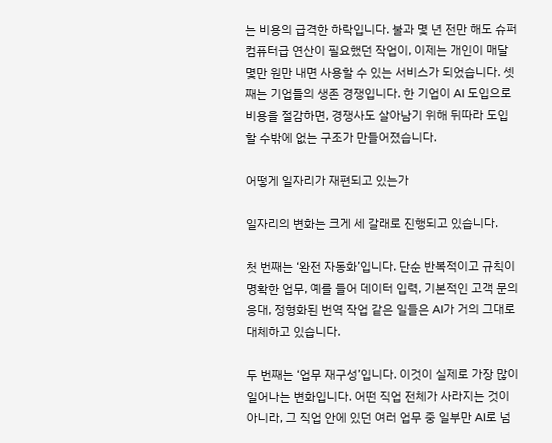는 비용의 급격한 하락입니다. 불과 몇 년 전만 해도 슈퍼컴퓨터급 연산이 필요했던 작업이, 이제는 개인이 매달 몇만 원만 내면 사용할 수 있는 서비스가 되었습니다. 셋째는 기업들의 생존 경쟁입니다. 한 기업이 AI 도입으로 비용을 절감하면, 경쟁사도 살아남기 위해 뒤따라 도입할 수밖에 없는 구조가 만들어졌습니다.

어떻게 일자리가 재편되고 있는가

일자리의 변화는 크게 세 갈래로 진행되고 있습니다.

첫 번째는 ‘완전 자동화’입니다. 단순 반복적이고 규칙이 명확한 업무, 예를 들어 데이터 입력, 기본적인 고객 문의 응대, 정형화된 번역 작업 같은 일들은 AI가 거의 그대로 대체하고 있습니다.

두 번째는 ‘업무 재구성’입니다. 이것이 실제로 가장 많이 일어나는 변화입니다. 어떤 직업 전체가 사라지는 것이 아니라, 그 직업 안에 있던 여러 업무 중 일부만 AI로 넘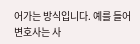어가는 방식입니다. 예를 들어 변호사는 사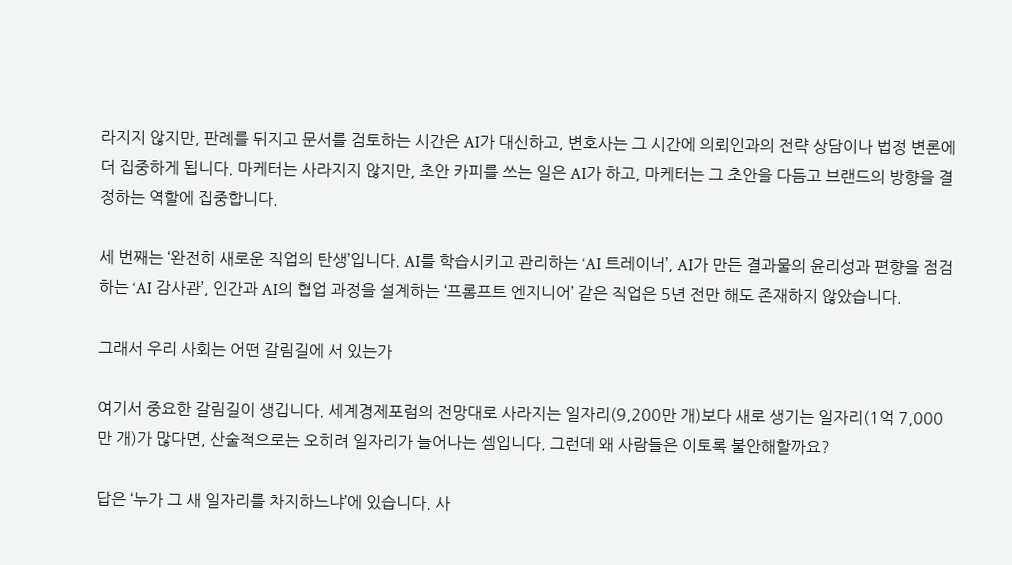라지지 않지만, 판례를 뒤지고 문서를 검토하는 시간은 AI가 대신하고, 변호사는 그 시간에 의뢰인과의 전략 상담이나 법정 변론에 더 집중하게 됩니다. 마케터는 사라지지 않지만, 초안 카피를 쓰는 일은 AI가 하고, 마케터는 그 초안을 다듬고 브랜드의 방향을 결정하는 역할에 집중합니다.

세 번째는 ‘완전히 새로운 직업의 탄생’입니다. AI를 학습시키고 관리하는 ‘AI 트레이너’, AI가 만든 결과물의 윤리성과 편향을 점검하는 ‘AI 감사관’, 인간과 AI의 협업 과정을 설계하는 ‘프롬프트 엔지니어’ 같은 직업은 5년 전만 해도 존재하지 않았습니다.

그래서 우리 사회는 어떤 갈림길에 서 있는가

여기서 중요한 갈림길이 생깁니다. 세계경제포럼의 전망대로 사라지는 일자리(9,200만 개)보다 새로 생기는 일자리(1억 7,000만 개)가 많다면, 산술적으로는 오히려 일자리가 늘어나는 셈입니다. 그런데 왜 사람들은 이토록 불안해할까요?

답은 ‘누가 그 새 일자리를 차지하느냐’에 있습니다. 사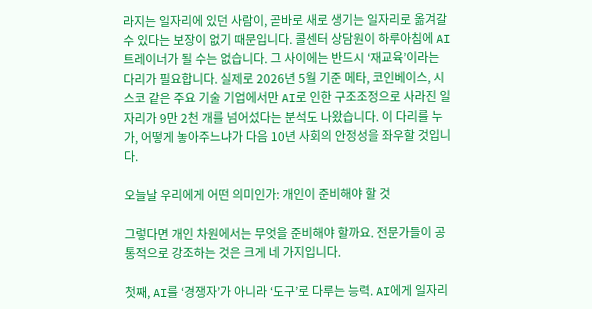라지는 일자리에 있던 사람이, 곧바로 새로 생기는 일자리로 옮겨갈 수 있다는 보장이 없기 때문입니다. 콜센터 상담원이 하루아침에 AI 트레이너가 될 수는 없습니다. 그 사이에는 반드시 ‘재교육’이라는 다리가 필요합니다. 실제로 2026년 5월 기준 메타, 코인베이스, 시스코 같은 주요 기술 기업에서만 AI로 인한 구조조정으로 사라진 일자리가 9만 2천 개를 넘어섰다는 분석도 나왔습니다. 이 다리를 누가, 어떻게 놓아주느냐가 다음 10년 사회의 안정성을 좌우할 것입니다.

오늘날 우리에게 어떤 의미인가: 개인이 준비해야 할 것

그렇다면 개인 차원에서는 무엇을 준비해야 할까요. 전문가들이 공통적으로 강조하는 것은 크게 네 가지입니다.

첫째, AI를 ‘경쟁자’가 아니라 ‘도구’로 다루는 능력. AI에게 일자리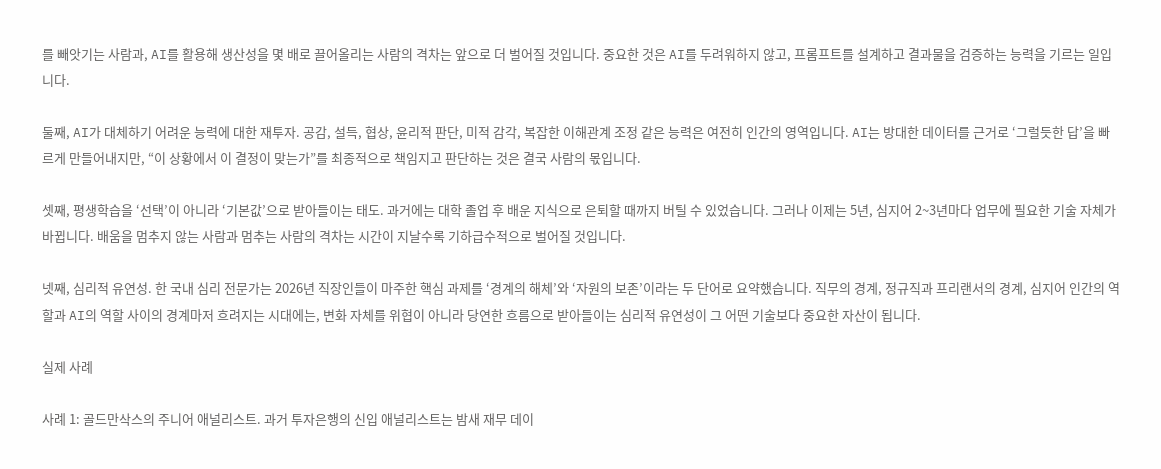를 빼앗기는 사람과, AI를 활용해 생산성을 몇 배로 끌어올리는 사람의 격차는 앞으로 더 벌어질 것입니다. 중요한 것은 AI를 두려워하지 않고, 프롬프트를 설계하고 결과물을 검증하는 능력을 기르는 일입니다.

둘째, AI가 대체하기 어려운 능력에 대한 재투자. 공감, 설득, 협상, 윤리적 판단, 미적 감각, 복잡한 이해관계 조정 같은 능력은 여전히 인간의 영역입니다. AI는 방대한 데이터를 근거로 ‘그럴듯한 답’을 빠르게 만들어내지만, “이 상황에서 이 결정이 맞는가”를 최종적으로 책임지고 판단하는 것은 결국 사람의 몫입니다.

셋째, 평생학습을 ‘선택’이 아니라 ‘기본값’으로 받아들이는 태도. 과거에는 대학 졸업 후 배운 지식으로 은퇴할 때까지 버틸 수 있었습니다. 그러나 이제는 5년, 심지어 2~3년마다 업무에 필요한 기술 자체가 바뀝니다. 배움을 멈추지 않는 사람과 멈추는 사람의 격차는 시간이 지날수록 기하급수적으로 벌어질 것입니다.

넷째, 심리적 유연성. 한 국내 심리 전문가는 2026년 직장인들이 마주한 핵심 과제를 ‘경계의 해체’와 ‘자원의 보존’이라는 두 단어로 요약했습니다. 직무의 경계, 정규직과 프리랜서의 경계, 심지어 인간의 역할과 AI의 역할 사이의 경계마저 흐려지는 시대에는, 변화 자체를 위협이 아니라 당연한 흐름으로 받아들이는 심리적 유연성이 그 어떤 기술보다 중요한 자산이 됩니다.

실제 사례

사례 1: 골드만삭스의 주니어 애널리스트. 과거 투자은행의 신입 애널리스트는 밤새 재무 데이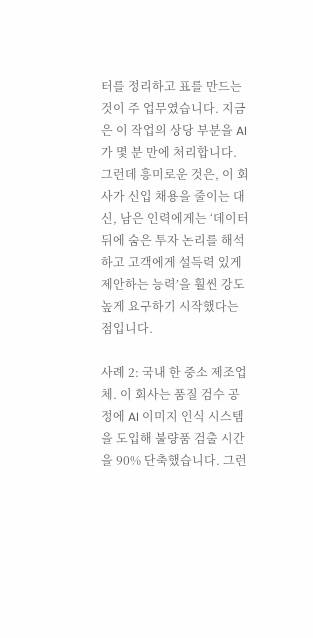터를 정리하고 표를 만드는 것이 주 업무였습니다. 지금은 이 작업의 상당 부분을 AI가 몇 분 만에 처리합니다. 그런데 흥미로운 것은, 이 회사가 신입 채용을 줄이는 대신, 남은 인력에게는 ‘데이터 뒤에 숨은 투자 논리를 해석하고 고객에게 설득력 있게 제안하는 능력’을 훨씬 강도 높게 요구하기 시작했다는 점입니다.

사례 2: 국내 한 중소 제조업체. 이 회사는 품질 검수 공정에 AI 이미지 인식 시스템을 도입해 불량품 검출 시간을 90% 단축했습니다. 그런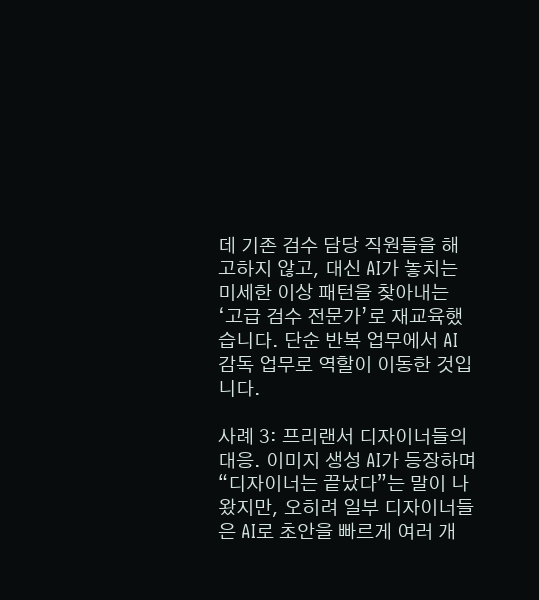데 기존 검수 담당 직원들을 해고하지 않고, 대신 AI가 놓치는 미세한 이상 패턴을 찾아내는 ‘고급 검수 전문가’로 재교육했습니다. 단순 반복 업무에서 AI 감독 업무로 역할이 이동한 것입니다.

사례 3: 프리랜서 디자이너들의 대응. 이미지 생성 AI가 등장하며 “디자이너는 끝났다”는 말이 나왔지만, 오히려 일부 디자이너들은 AI로 초안을 빠르게 여러 개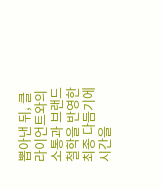뽑아낸 뒤, 클라이언트와의 소통과 브랜드 철학을 반영한 최종 다듬기에 시간을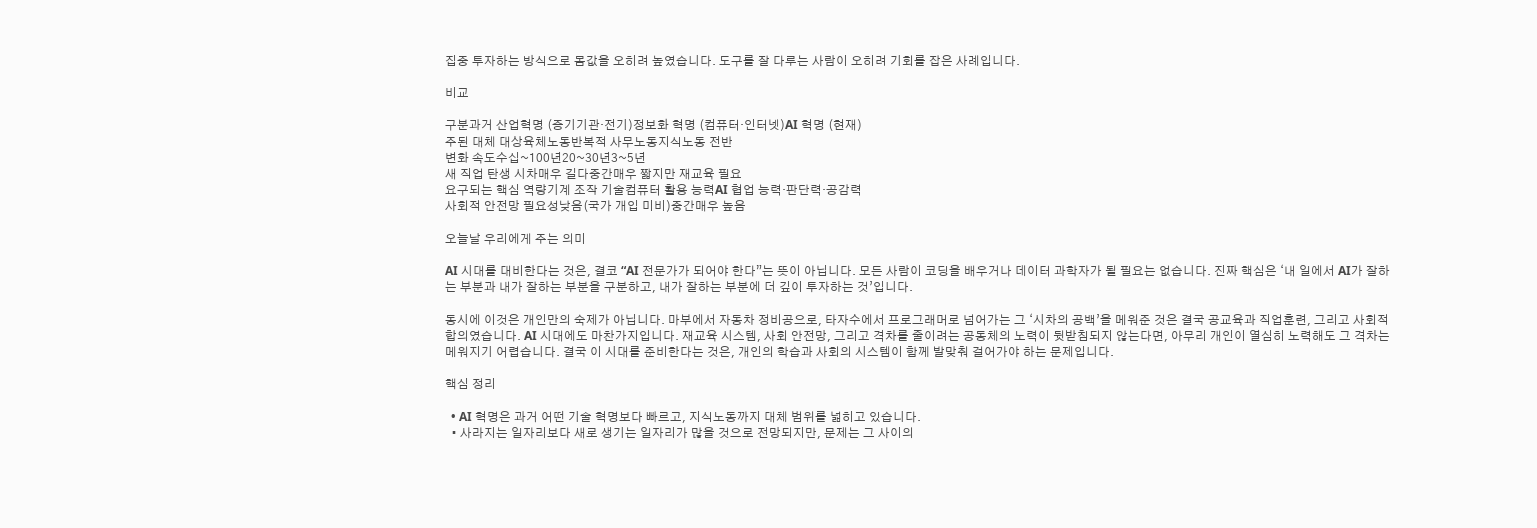집중 투자하는 방식으로 몸값을 오히려 높였습니다. 도구를 잘 다루는 사람이 오히려 기회를 잡은 사례입니다.

비교

구분과거 산업혁명 (증기기관·전기)정보화 혁명 (컴퓨터·인터넷)AI 혁명 (현재)
주된 대체 대상육체노동반복적 사무노동지식노동 전반
변화 속도수십~100년20~30년3~5년
새 직업 탄생 시차매우 길다중간매우 짧지만 재교육 필요
요구되는 핵심 역량기계 조작 기술컴퓨터 활용 능력AI 협업 능력·판단력·공감력
사회적 안전망 필요성낮음(국가 개입 미비)중간매우 높음

오늘날 우리에게 주는 의미

AI 시대를 대비한다는 것은, 결코 “AI 전문가가 되어야 한다”는 뜻이 아닙니다. 모든 사람이 코딩을 배우거나 데이터 과학자가 될 필요는 없습니다. 진짜 핵심은 ‘내 일에서 AI가 잘하는 부분과 내가 잘하는 부분을 구분하고, 내가 잘하는 부분에 더 깊이 투자하는 것’입니다.

동시에 이것은 개인만의 숙제가 아닙니다. 마부에서 자동차 정비공으로, 타자수에서 프로그래머로 넘어가는 그 ‘시차의 공백’을 메워준 것은 결국 공교육과 직업훈련, 그리고 사회적 합의였습니다. AI 시대에도 마찬가지입니다. 재교육 시스템, 사회 안전망, 그리고 격차를 줄이려는 공동체의 노력이 뒷받침되지 않는다면, 아무리 개인이 열심히 노력해도 그 격차는 메워지기 어렵습니다. 결국 이 시대를 준비한다는 것은, 개인의 학습과 사회의 시스템이 함께 발맞춰 걸어가야 하는 문제입니다.

핵심 정리

  • AI 혁명은 과거 어떤 기술 혁명보다 빠르고, 지식노동까지 대체 범위를 넓히고 있습니다.
  • 사라지는 일자리보다 새로 생기는 일자리가 많을 것으로 전망되지만, 문제는 그 사이의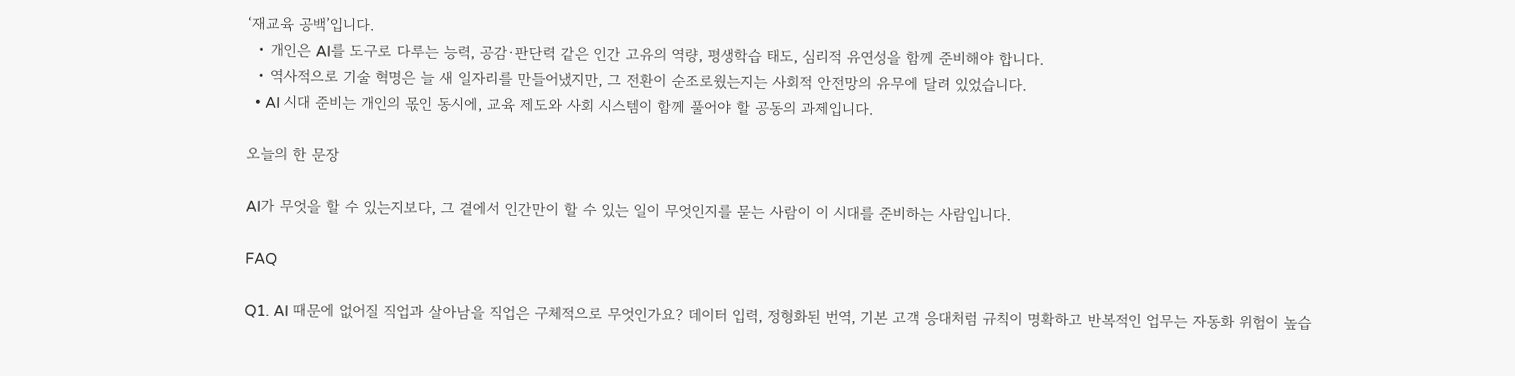‘재교육 공백’입니다.
  • 개인은 AI를 도구로 다루는 능력, 공감·판단력 같은 인간 고유의 역량, 평생학습 태도, 심리적 유연성을 함께 준비해야 합니다.
  • 역사적으로 기술 혁명은 늘 새 일자리를 만들어냈지만, 그 전환이 순조로웠는지는 사회적 안전망의 유무에 달려 있었습니다.
  • AI 시대 준비는 개인의 몫인 동시에, 교육 제도와 사회 시스템이 함께 풀어야 할 공동의 과제입니다.

오늘의 한 문장

AI가 무엇을 할 수 있는지보다, 그 곁에서 인간만이 할 수 있는 일이 무엇인지를 묻는 사람이 이 시대를 준비하는 사람입니다.

FAQ

Q1. AI 때문에 없어질 직업과 살아남을 직업은 구체적으로 무엇인가요? 데이터 입력, 정형화된 번역, 기본 고객 응대처럼 규칙이 명확하고 반복적인 업무는 자동화 위험이 높습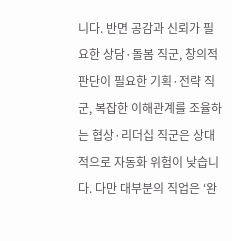니다. 반면 공감과 신뢰가 필요한 상담·돌봄 직군, 창의적 판단이 필요한 기획·전략 직군, 복잡한 이해관계를 조율하는 협상·리더십 직군은 상대적으로 자동화 위험이 낮습니다. 다만 대부분의 직업은 ‘완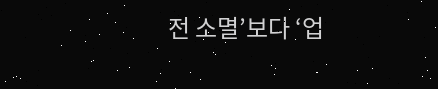전 소멸’보다 ‘업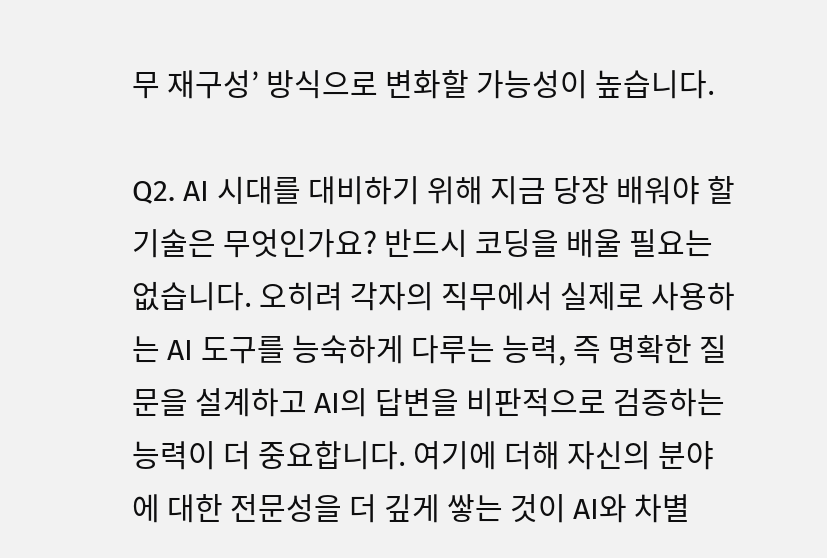무 재구성’ 방식으로 변화할 가능성이 높습니다.

Q2. AI 시대를 대비하기 위해 지금 당장 배워야 할 기술은 무엇인가요? 반드시 코딩을 배울 필요는 없습니다. 오히려 각자의 직무에서 실제로 사용하는 AI 도구를 능숙하게 다루는 능력, 즉 명확한 질문을 설계하고 AI의 답변을 비판적으로 검증하는 능력이 더 중요합니다. 여기에 더해 자신의 분야에 대한 전문성을 더 깊게 쌓는 것이 AI와 차별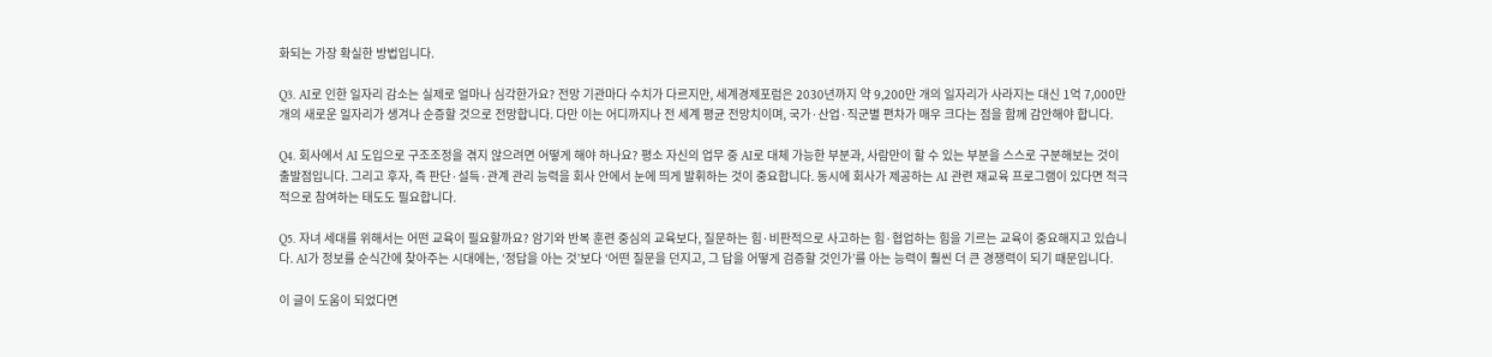화되는 가장 확실한 방법입니다.

Q3. AI로 인한 일자리 감소는 실제로 얼마나 심각한가요? 전망 기관마다 수치가 다르지만, 세계경제포럼은 2030년까지 약 9,200만 개의 일자리가 사라지는 대신 1억 7,000만 개의 새로운 일자리가 생겨나 순증할 것으로 전망합니다. 다만 이는 어디까지나 전 세계 평균 전망치이며, 국가·산업·직군별 편차가 매우 크다는 점을 함께 감안해야 합니다.

Q4. 회사에서 AI 도입으로 구조조정을 겪지 않으려면 어떻게 해야 하나요? 평소 자신의 업무 중 AI로 대체 가능한 부분과, 사람만이 할 수 있는 부분을 스스로 구분해보는 것이 출발점입니다. 그리고 후자, 즉 판단·설득·관계 관리 능력을 회사 안에서 눈에 띄게 발휘하는 것이 중요합니다. 동시에 회사가 제공하는 AI 관련 재교육 프로그램이 있다면 적극적으로 참여하는 태도도 필요합니다.

Q5. 자녀 세대를 위해서는 어떤 교육이 필요할까요? 암기와 반복 훈련 중심의 교육보다, 질문하는 힘·비판적으로 사고하는 힘·협업하는 힘을 기르는 교육이 중요해지고 있습니다. AI가 정보를 순식간에 찾아주는 시대에는, ‘정답을 아는 것’보다 ‘어떤 질문을 던지고, 그 답을 어떻게 검증할 것인가’를 아는 능력이 훨씬 더 큰 경쟁력이 되기 때문입니다.

이 글이 도움이 되었다면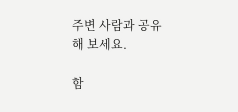주변 사람과 공유해 보세요.

함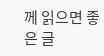께 읽으면 좋은 글